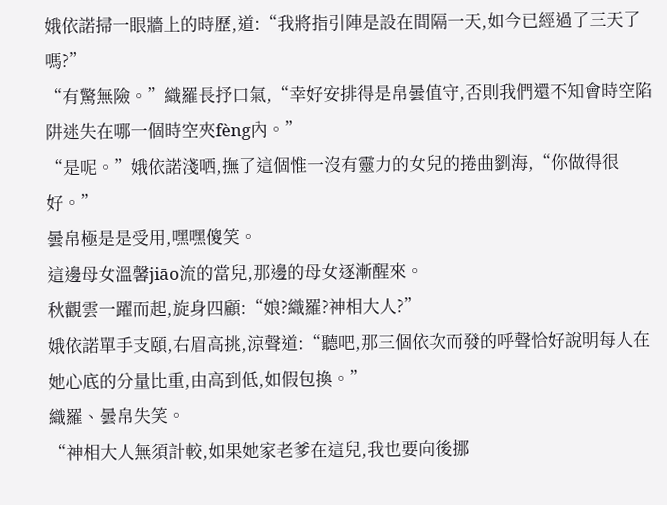娥依諾掃一眼牆上的時歷,道:“我將指引陣是設在間隔一天,如今已經過了三天了嗎?”
“有驚無險。”織羅長抒口氣,“幸好安排得是帛曇值守,否則我們還不知會時空陷阱迷失在哪一個時空夾fèng內。”
“是呢。”娥依諾淺哂,撫了這個惟一沒有靈力的女兒的捲曲劉海,“你做得很好。”
曇帛極是是受用,嘿嘿傻笑。
這邊母女溫馨jiāo流的當兒,那邊的母女逐漸醒來。
秋觀雲一躍而起,旋身四顧:“娘?織羅?神相大人?”
娥依諾單手支頤,右眉高挑,涼聲道:“聽吧,那三個依次而發的呼聲恰好說明每人在她心底的分量比重,由高到低,如假包換。”
織羅、曇帛失笑。
“神相大人無須計較,如果她家老爹在這兒,我也要向後挪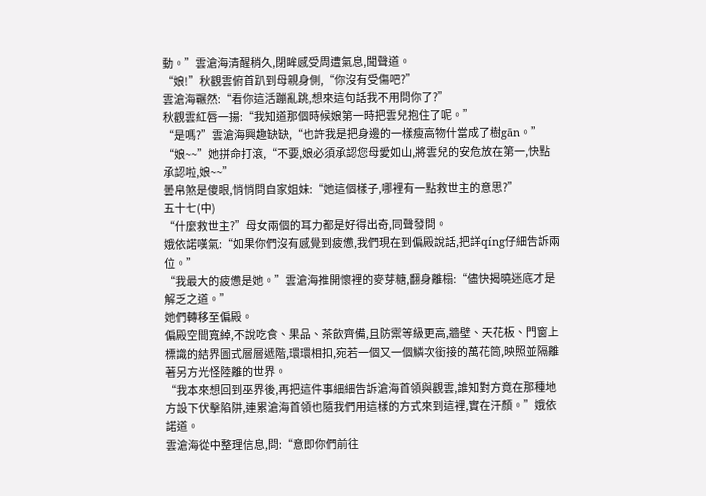動。”雲滄海清醒稍久,閉眸感受周遭氣息,聞聲道。
“娘!”秋觀雲俯首趴到母親身側,“你沒有受傷吧?”
雲滄海囅然:“看你這活蹦亂跳,想來這句話我不用問你了?”
秋觀雲紅唇一揚:“我知道那個時候娘第一時把雲兒抱住了呢。”
“是嗎?”雲滄海興趣缺缺,“也許我是把身邊的一樣瘦高物什當成了樹gān。”
“娘~~”她拼命打滾,“不要,娘必須承認您母愛如山,將雲兒的安危放在第一,快點承認啦,娘~~”
曇帛煞是傻眼,悄悄問自家姐妹:“她這個樣子,哪裡有一點救世主的意思?”
五十七(中)
“什麼救世主?”母女兩個的耳力都是好得出奇,同聲發問。
娥依諾嘆氣:“如果你們沒有感覺到疲憊,我們現在到偏殿說話,把詳qíng仔細告訴兩位。”
“我最大的疲憊是她。”雲滄海推開懷裡的麥芽糖,翻身離榻:“儘快揭曉迷底才是解乏之道。”
她們轉移至偏殿。
偏殿空間寬綽,不說吃食、果品、茶飲齊備,且防禦等級更高,牆壁、天花板、門窗上標識的結界圖式層層遞階,環環相扣,宛若一個又一個鱗次銜接的萬花筒,映照並隔離著另方光怪陸離的世界。
“我本來想回到巫界後,再把這件事細細告訴滄海首領與觀雲,誰知對方竟在那種地方設下伏擊陷阱,連累滄海首領也隨我們用這樣的方式來到這裡,實在汗顏。”娥依諾道。
雲滄海從中整理信息,問:“意即你們前往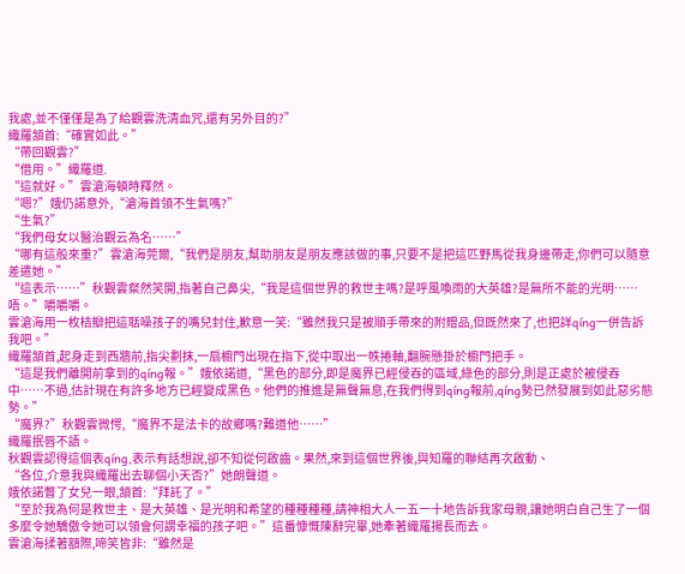我處,並不僅僅是為了給觀雲洗清血咒,還有另外目的?”
織羅頷首:“確實如此。”
“帶回觀雲?”
“借用。”織羅道.
“這就好。”雲滄海頓時釋然。
“嗯?”娥仍諾意外,“滄海首領不生氣嗎?”
“生氣?”
“我們母女以醫治觀云為名……”
“哪有這般來重?”雲滄海莞爾,“我們是朋友,幫助朋友是朋友應該做的事,只要不是把這匹野馬從我身邊帶走,你們可以隨意差遣她。”
“這表示……”秋觀雲粲然笑開,指著自己鼻尖,“我是這個世界的救世主嗎?是呼風喚雨的大英雄?是無所不能的光明……唔。”嚼嚼嚼。
雲滄海用一枚桔瓣把這聒噪孩子的嘴兒封住,歉意一笑:“雖然我只是被順手帶來的附贈品,但既然來了,也把詳qíng一併告訴我吧。”
織羅頷首,起身走到西牆前,指尖劃抹,一扇櫥門出現在指下,從中取出一帙捲軸,翻腕懸掛於櫥門把手。
“這是我們離開前拿到的qíng報。”娥依諾道,“黑色的部分,即是魔界已經侵吞的區域,綠色的部分,則是正處於被侵吞中……不過,估計現在有許多地方已經變成黑色。他們的推進是無聲無息,在我們得到qíng報前,qíng勢已然發展到如此惡劣態勢。”
“魔界?”秋觀雲微愕,“魔界不是法卡的故鄉嗎?難道他……”
織羅抿唇不語。
秋觀雲認得這個表qíng,表示有話想說,卻不知從何啟齒。果然,來到這個世界後,與知羅的聯結再次啟動、
“各位,介意我與織羅出去聊個小天否?”她朗聲道。
娥依諾瞥了女兒一眼,頷首:“拜託了。”
“至於我為何是救世主、是大英雄、是光明和希望的種種種種,請神相大人一五一十地告訴我家母親,讓她明白自己生了一個多麼令她驕傲令她可以領會何謂幸福的孩子吧。”這番慷慨陳辭完畢,她牽著織羅揚長而去。
雲滄海揉著額際,啼笑皆非:“雖然是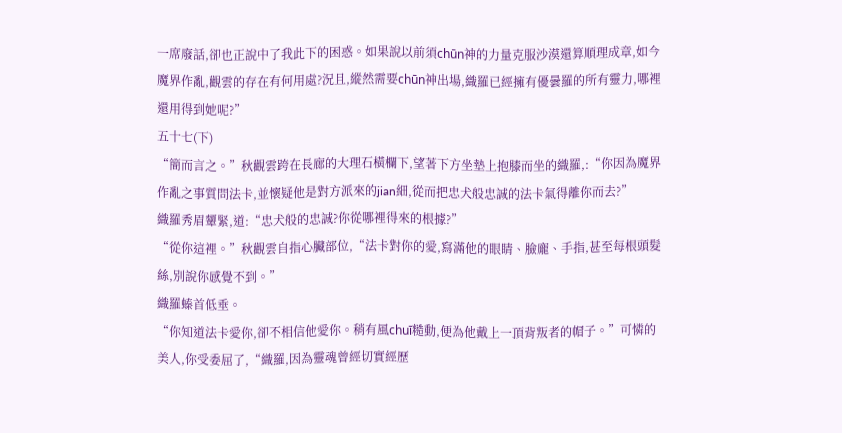一席廢話,卻也正說中了我此下的困惑。如果說以前須chūn神的力量克服沙漠還算順理成章,如今魔界作亂,觀雲的存在有何用處?況且,縱然需要chūn神出場,織羅已經擁有優曇羅的所有靈力,哪裡還用得到她呢?”
五十七(下)
“簡而言之。”秋觀雲跨在長廊的大理石橫欄下,望著下方坐墊上抱膝而坐的織羅,:“你因為魔界作亂之事質問法卡,並懷疑他是對方派來的jian細,從而把忠犬般忠誠的法卡氣得離你而去?”
織羅秀眉顰緊,道:“忠犬般的忠誠?你從哪裡得來的根據?”
“從你這裡。”秋觀雲自指心臟部位,“法卡對你的愛,寫滿他的眼睛、臉龐、手指,甚至每根頭髮絲,別說你感覺不到。”
織羅螓首低垂。
“你知道法卡愛你,卻不相信他愛你。稍有風chuī糙動,便為他戴上一頂背叛者的帽子。”可憐的美人,你受委屈了,“織羅,因為靈魂曾經切實經歷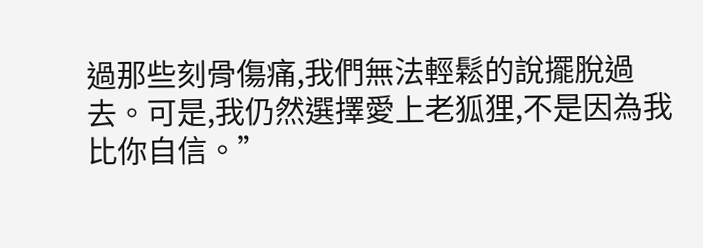過那些刻骨傷痛,我們無法輕鬆的說擺脫過去。可是,我仍然選擇愛上老狐狸,不是因為我比你自信。”